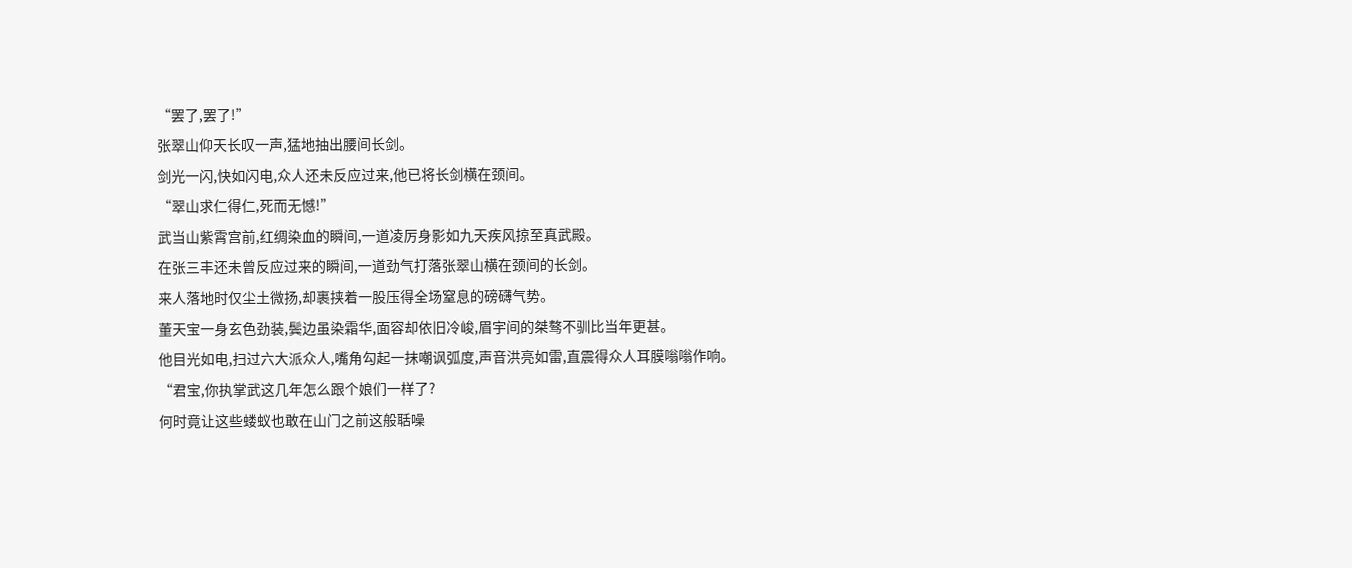“罢了,罢了!”
张翠山仰天长叹一声,猛地抽出腰间长剑。
剑光一闪,快如闪电,众人还未反应过来,他已将长剑横在颈间。
“翠山求仁得仁,死而无憾!”
武当山紫霄宫前,红绸染血的瞬间,一道凌厉身影如九天疾风掠至真武殿。
在张三丰还未曾反应过来的瞬间,一道劲气打落张翠山横在颈间的长剑。
来人落地时仅尘土微扬,却裹挟着一股压得全场窒息的磅礴气势。
董天宝一身玄色劲装,鬓边虽染霜华,面容却依旧冷峻,眉宇间的桀骜不驯比当年更甚。
他目光如电,扫过六大派众人,嘴角勾起一抹嘲讽弧度,声音洪亮如雷,直震得众人耳膜嗡嗡作响。
“君宝,你执掌武这几年怎么跟个娘们一样了?
何时竟让这些蝼蚁也敢在山门之前这般聒噪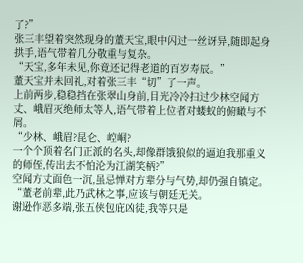了?”
张三丰望着突然现身的董天宝,眼中闪过一丝讶异,随即起身拱手,语气带着几分敬重与复杂。
“天宝,多年未见,你竟还记得老道的百岁寿辰。”
董天宝并未回礼,对着张三丰“切”了一声。
上前两步,稳稳挡在张翠山身前,目光冷冷扫过少林空闻方丈、峨眉灭绝师太等人,语气带着上位者对蝼蚁的俯瞰与不屑。
“少林、峨眉?昆仑、崆峒?
一个个顶着名门正派的名头,却像群饿狼似的逼迫我那重义的师侄,传出去不怕沦为江湖笑柄?”
空闻方丈面色一沉,虽忌惮对方辈分与气势,却仍强自镇定。
“董老前辈,此乃武林之事,应该与朝廷无关。
谢逊作恶多端,张五侠包庇凶徒,我等只是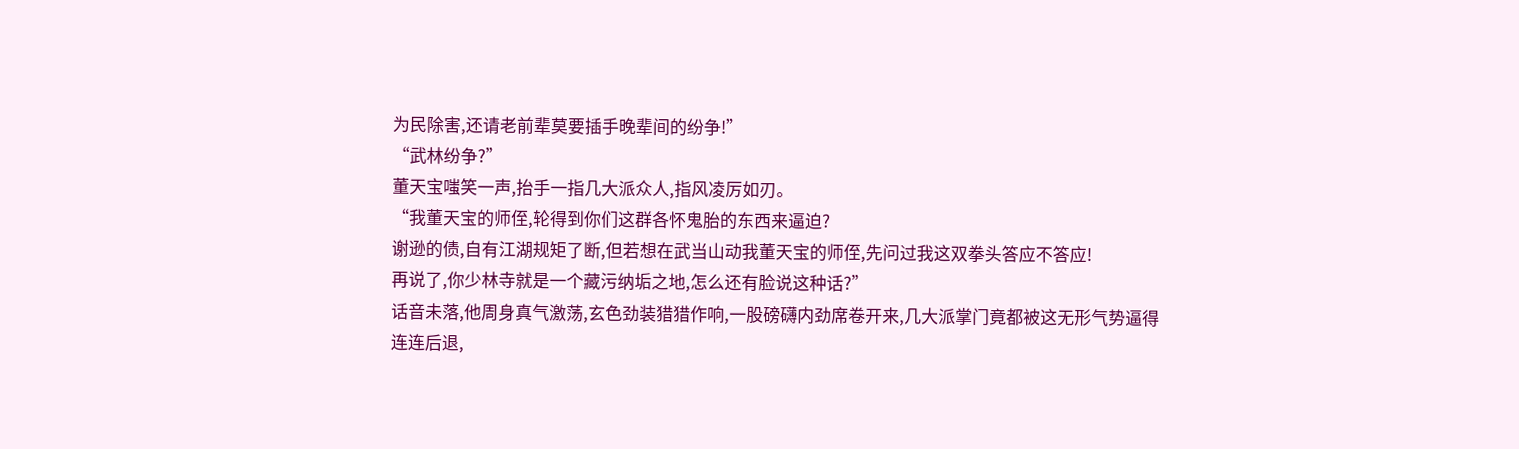为民除害,还请老前辈莫要插手晚辈间的纷争!”
“武林纷争?”
董天宝嗤笑一声,抬手一指几大派众人,指风凌厉如刃。
“我董天宝的师侄,轮得到你们这群各怀鬼胎的东西来逼迫?
谢逊的债,自有江湖规矩了断,但若想在武当山动我董天宝的师侄,先问过我这双拳头答应不答应!
再说了,你少林寺就是一个藏污纳垢之地,怎么还有脸说这种话?”
话音未落,他周身真气激荡,玄色劲装猎猎作响,一股磅礴内劲席卷开来,几大派掌门竟都被这无形气势逼得连连后退,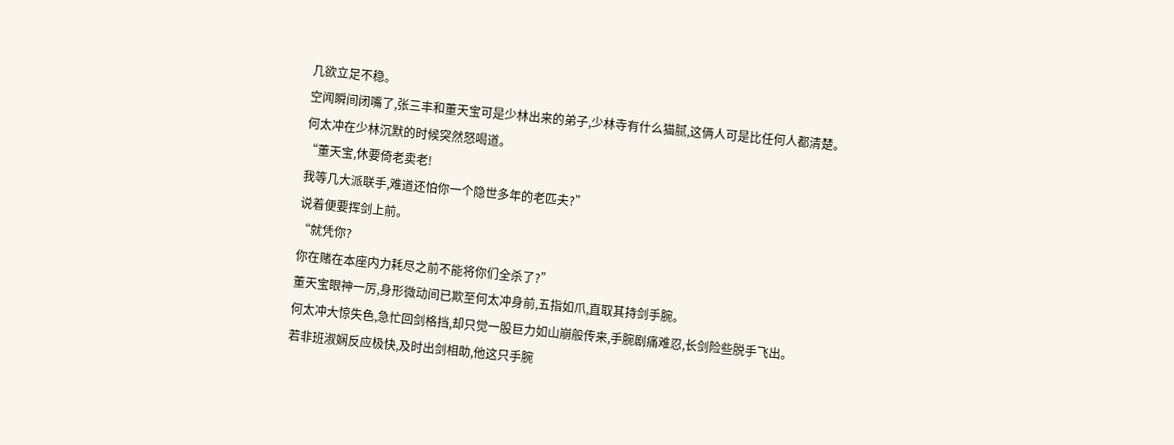几欲立足不稳。
空闻瞬间闭嘴了,张三丰和董天宝可是少林出来的弟子,少林寺有什么猫腻,这俩人可是比任何人都清楚。
何太冲在少林沉默的时候突然怒喝道。
“董天宝,休要倚老卖老!
我等几大派联手,难道还怕你一个隐世多年的老匹夫?”
说着便要挥剑上前。
“就凭你?
你在赌在本座内力耗尽之前不能将你们全杀了?”
董天宝眼神一厉,身形微动间已欺至何太冲身前,五指如爪,直取其持剑手腕。
何太冲大惊失色,急忙回剑格挡,却只觉一股巨力如山崩般传来,手腕剧痛难忍,长剑险些脱手飞出。
若非班淑娴反应极快,及时出剑相助,他这只手腕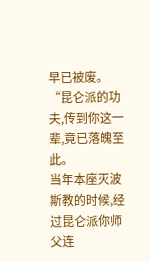早已被废。
“昆仑派的功夫,传到你这一辈,竟已落魄至此。
当年本座灭波斯教的时候,经过昆仑派你师父连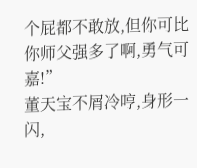个屁都不敢放,但你可比你师父强多了啊,勇气可嘉!”
董天宝不屑冷哼,身形一闪,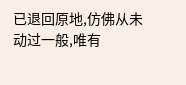已退回原地,仿佛从未动过一般,唯有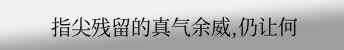指尖残留的真气余威,仍让何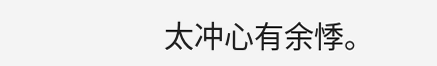太冲心有余悸。